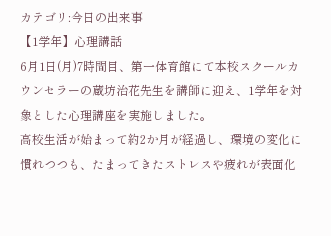カテゴリ:今日の出来事
【1学年】心理講話
6月1日(月)7時間目、第一体育館にて本校スクールカウンセラーの蔵坊治花先生を講師に迎え、1学年を対象とした心理講座を実施しました。
高校生活が始まって約2か月が経過し、環境の変化に慣れつつも、たまってきたストレスや疲れが表面化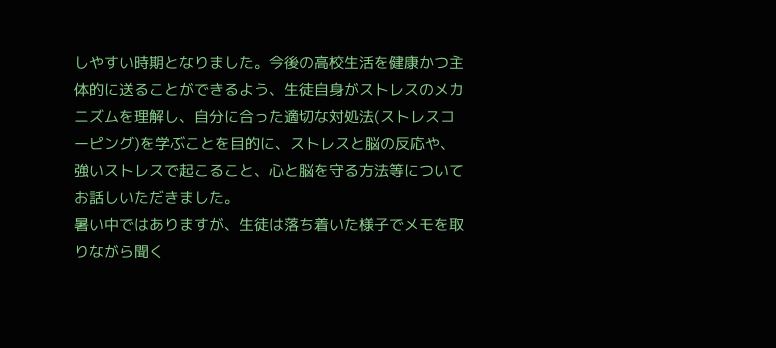しやすい時期となりました。今後の高校生活を健康かつ主体的に送ることができるよう、生徒自身がストレスのメカニズムを理解し、自分に合った適切な対処法(ストレスコーピング)を学ぶことを目的に、ストレスと脳の反応や、強いストレスで起こること、心と脳を守る方法等についてお話しいただきました。
暑い中ではありますが、生徒は落ち着いた様子でメモを取りながら聞く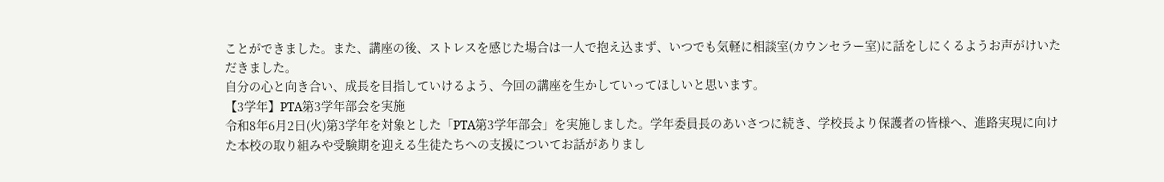ことができました。また、講座の後、ストレスを感じた場合は一人で抱え込まず、いつでも気軽に相談室(カウンセラー室)に話をしにくるようお声がけいただきました。
自分の心と向き合い、成長を目指していけるよう、今回の講座を生かしていってほしいと思います。
【3学年】PTA第3学年部会を実施
令和8年6月2日(火)第3学年を対象とした「PTA第3学年部会」を実施しました。学年委員長のあいさつに続き、学校長より保護者の皆様へ、進路実現に向けた本校の取り組みや受験期を迎える生徒たちへの支援についてお話がありまし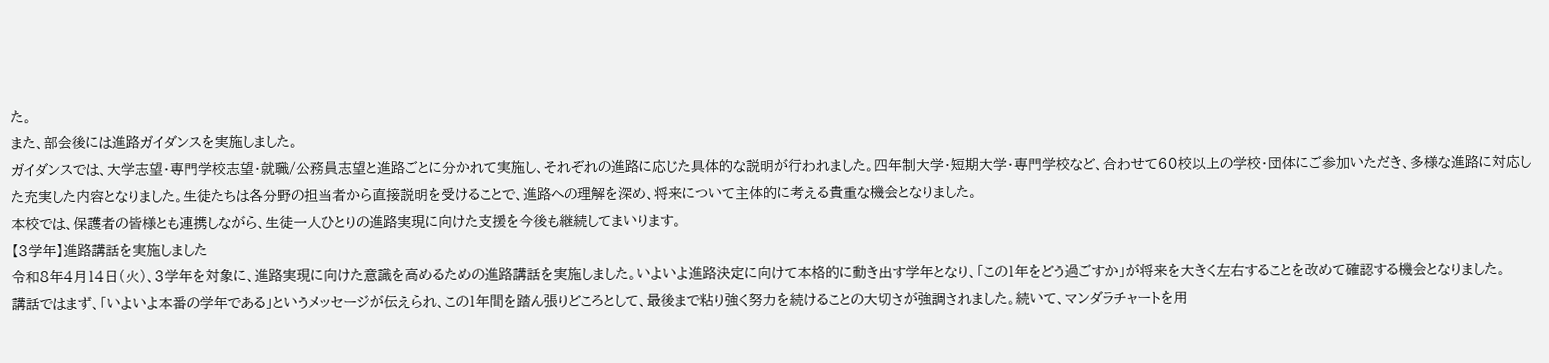た。
また、部会後には進路ガイダンスを実施しました。
ガイダンスでは、大学志望・専門学校志望・就職/公務員志望と進路ごとに分かれて実施し、それぞれの進路に応じた具体的な説明が行われました。四年制大学・短期大学・専門学校など、合わせて60校以上の学校・団体にご参加いただき、多様な進路に対応した充実した内容となりました。生徒たちは各分野の担当者から直接説明を受けることで、進路への理解を深め、将来について主体的に考える貴重な機会となりました。
本校では、保護者の皆様とも連携しながら、生徒一人ひとりの進路実現に向けた支援を今後も継続してまいります。
【3学年】進路講話を実施しました
令和8年4月14日(火)、3学年を対象に、進路実現に向けた意識を高めるための進路講話を実施しました。いよいよ進路決定に向けて本格的に動き出す学年となり、「この1年をどう過ごすか」が将来を大きく左右することを改めて確認する機会となりました。
講話ではまず、「いよいよ本番の学年である」というメッセージが伝えられ、この1年間を踏ん張りどころとして、最後まで粘り強く努力を続けることの大切さが強調されました。続いて、マンダラチャートを用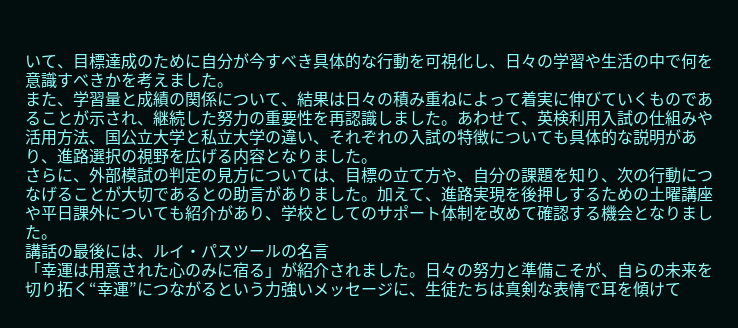いて、目標達成のために自分が今すべき具体的な行動を可視化し、日々の学習や生活の中で何を意識すべきかを考えました。
また、学習量と成績の関係について、結果は日々の積み重ねによって着実に伸びていくものであることが示され、継続した努力の重要性を再認識しました。あわせて、英検利用入試の仕組みや活用方法、国公立大学と私立大学の違い、それぞれの入試の特徴についても具体的な説明があり、進路選択の視野を広げる内容となりました。
さらに、外部模試の判定の見方については、目標の立て方や、自分の課題を知り、次の行動につなげることが大切であるとの助言がありました。加えて、進路実現を後押しするための土曜講座や平日課外についても紹介があり、学校としてのサポート体制を改めて確認する機会となりました。
講話の最後には、ルイ・パスツールの名言
「幸運は用意された心のみに宿る」が紹介されました。日々の努力と準備こそが、自らの未来を切り拓く“幸運”につながるという力強いメッセージに、生徒たちは真剣な表情で耳を傾けて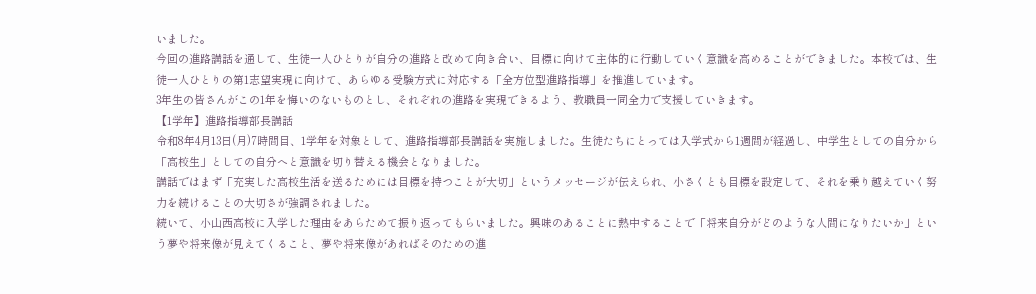いました。
今回の進路講話を通して、生徒一人ひとりが自分の進路と改めて向き合い、目標に向けて主体的に行動していく意識を高めることができました。本校では、生徒一人ひとりの第1志望実現に向けて、あらゆる受験方式に対応する「全方位型進路指導」を推進しています。
3年生の皆さんがこの1年を悔いのないものとし、それぞれの進路を実現できるよう、教職員一同全力で支援していきます。
【1学年】進路指導部長講話
令和8年4月13日(月)7時間目、1学年を対象として、進路指導部長講話を実施しました。生徒たちにとっては入学式から1週間が経過し、中学生としての自分から「高校生」としての自分へと意識を切り替える機会となりました。
講話ではまず「充実した高校生活を送るためには目標を持つことが大切」というメッセージが伝えられ、小さくとも目標を設定して、それを乗り越えていく努力を続けることの大切さが強調されました。
続いて、小山西高校に入学した理由をあらためて振り返ってもらいました。興味のあることに熱中することで「将来自分がどのような人間になりたいか」という夢や将来像が見えてくること、夢や将来像があればそのための進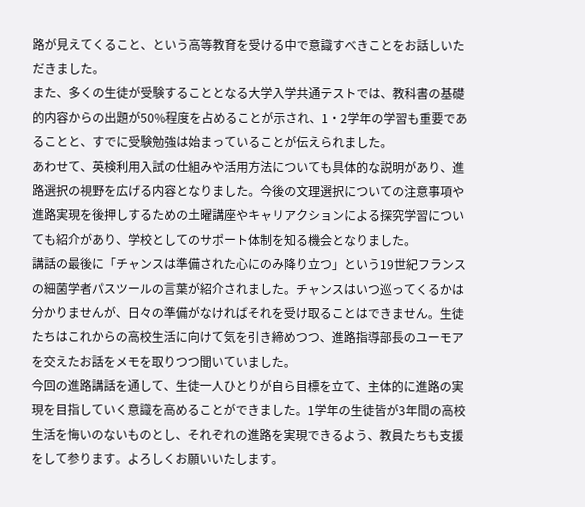路が見えてくること、という高等教育を受ける中で意識すべきことをお話しいただきました。
また、多くの生徒が受験することとなる大学入学共通テストでは、教科書の基礎的内容からの出題が50%程度を占めることが示され、1・2学年の学習も重要であることと、すでに受験勉強は始まっていることが伝えられました。
あわせて、英検利用入試の仕組みや活用方法についても具体的な説明があり、進路選択の視野を広げる内容となりました。今後の文理選択についての注意事項や進路実現を後押しするための土曜講座やキャリアクションによる探究学習についても紹介があり、学校としてのサポート体制を知る機会となりました。
講話の最後に「チャンスは準備された心にのみ降り立つ」という19世紀フランスの細菌学者パスツールの言葉が紹介されました。チャンスはいつ巡ってくるかは分かりませんが、日々の準備がなければそれを受け取ることはできません。生徒たちはこれからの高校生活に向けて気を引き締めつつ、進路指導部長のユーモアを交えたお話をメモを取りつつ聞いていました。
今回の進路講話を通して、生徒一人ひとりが自ら目標を立て、主体的に進路の実現を目指していく意識を高めることができました。1学年の生徒皆が3年間の高校生活を悔いのないものとし、それぞれの進路を実現できるよう、教員たちも支援をして参ります。よろしくお願いいたします。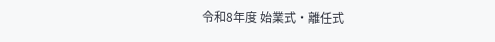令和8年度 始業式・離任式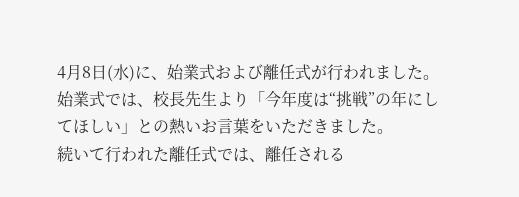4月8日(水)に、始業式および離任式が行われました。
始業式では、校長先生より「今年度は“挑戦”の年にしてほしい」との熱いお言葉をいただきました。
続いて行われた離任式では、離任される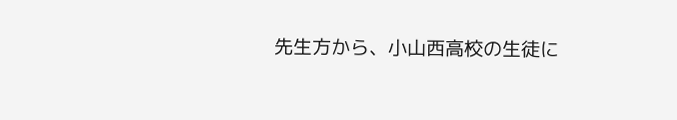先生方から、小山西高校の生徒に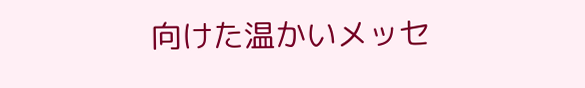向けた温かいメッセ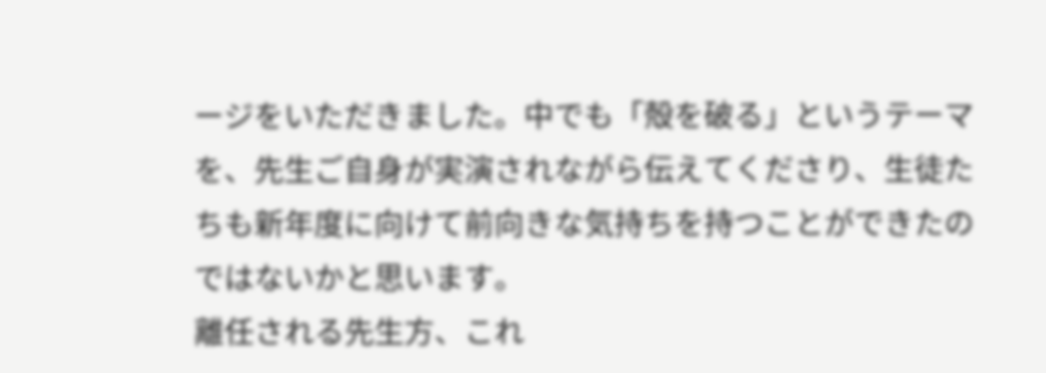ージをいただきました。中でも「殻を破る」というテーマを、先生ご自身が実演されながら伝えてくださり、生徒たちも新年度に向けて前向きな気持ちを持つことができたのではないかと思います。
離任される先生方、これ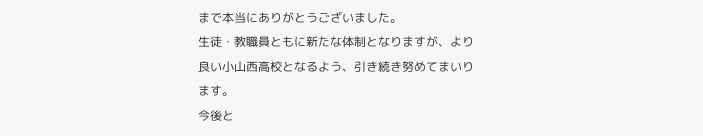まで本当にありがとうございました。
生徒・教職員ともに新たな体制となりますが、より良い小山西高校となるよう、引き続き努めてまいります。
今後と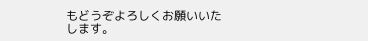もどうぞよろしくお願いいたします。